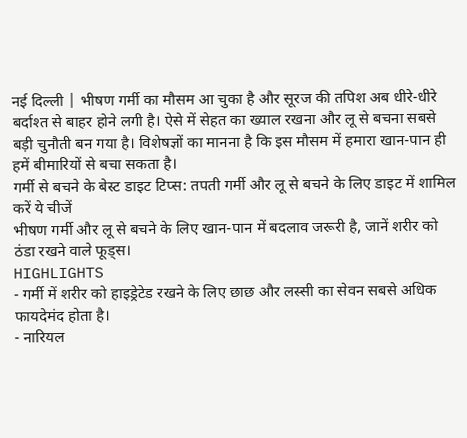नई दिल्ली | भीषण गर्मी का मौसम आ चुका है और सूरज की तपिश अब धीरे-धीरे बर्दाश्त से बाहर होने लगी है। ऐसे में सेहत का ख्याल रखना और लू से बचना सबसे बड़ी चुनौती बन गया है। विशेषज्ञों का मानना है कि इस मौसम में हमारा खान-पान ही हमें बीमारियों से बचा सकता है।
गर्मी से बचने के बेस्ट डाइट टिप्स: तपती गर्मी और लू से बचने के लिए डाइट में शामिल करें ये चीजें
भीषण गर्मी और लू से बचने के लिए खान-पान में बदलाव जरूरी है, जानें शरीर को ठंडा रखने वाले फूड्स।
HIGHLIGHTS
- गर्मी में शरीर को हाइड्रेटेड रखने के लिए छाछ और लस्सी का सेवन सबसे अधिक फायदेमंद होता है।
- नारियल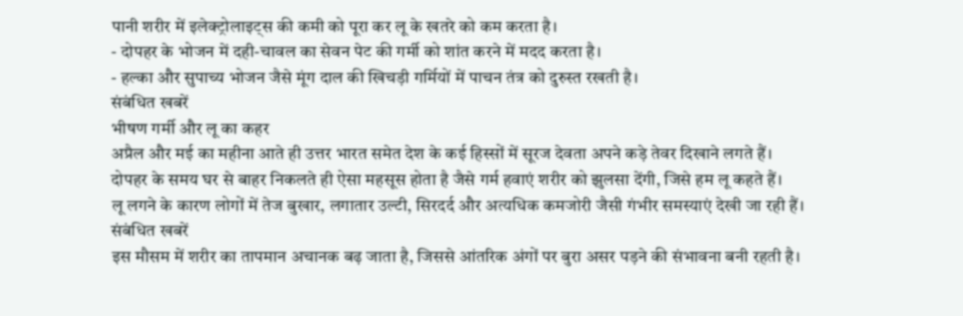पानी शरीर में इलेक्ट्रोलाइट्स की कमी को पूरा कर लू के खतरे को कम करता है।
- दोपहर के भोजन में दही-चावल का सेवन पेट की गर्मी को शांत करने में मदद करता है।
- हल्का और सुपाच्य भोजन जैसे मूंग दाल की खिचड़ी गर्मियों में पाचन तंत्र को दुरुस्त रखती है।
संबंधित खबरें
भीषण गर्मी और लू का कहर
अप्रैल और मई का महीना आते ही उत्तर भारत समेत देश के कई हिस्सों में सूरज देवता अपने कड़े तेवर दिखाने लगते हैं।
दोपहर के समय घर से बाहर निकलते ही ऐसा महसूस होता है जैसे गर्म हवाएं शरीर को झुलसा देंगी, जिसे हम लू कहते हैं।
लू लगने के कारण लोगों में तेज बुखार, लगातार उल्टी, सिरदर्द और अत्यधिक कमजोरी जैसी गंभीर समस्याएं देखी जा रही हैं।
संबंधित खबरें
इस मौसम में शरीर का तापमान अचानक बढ़ जाता है, जिससे आंतरिक अंगों पर बुरा असर पड़ने की संभावना बनी रहती है।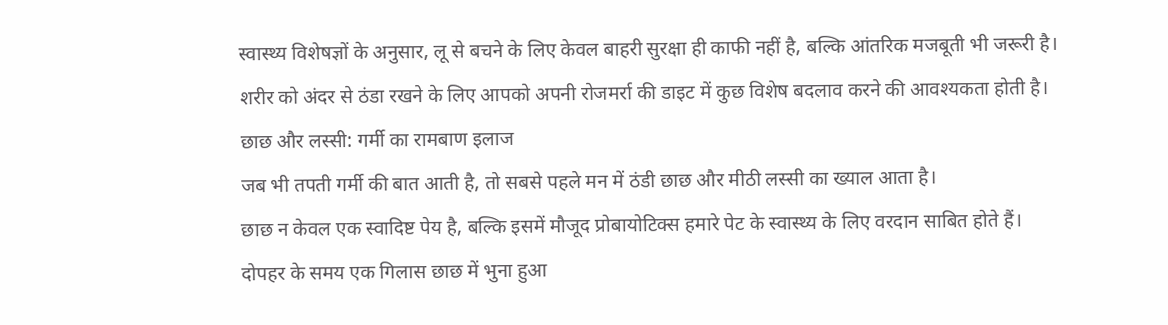स्वास्थ्य विशेषज्ञों के अनुसार, लू से बचने के लिए केवल बाहरी सुरक्षा ही काफी नहीं है, बल्कि आंतरिक मजबूती भी जरूरी है।
शरीर को अंदर से ठंडा रखने के लिए आपको अपनी रोजमर्रा की डाइट में कुछ विशेष बदलाव करने की आवश्यकता होती है।
छाछ और लस्सी: गर्मी का रामबाण इलाज
जब भी तपती गर्मी की बात आती है, तो सबसे पहले मन में ठंडी छाछ और मीठी लस्सी का ख्याल आता है।
छाछ न केवल एक स्वादिष्ट पेय है, बल्कि इसमें मौजूद प्रोबायोटिक्स हमारे पेट के स्वास्थ्य के लिए वरदान साबित होते हैं।
दोपहर के समय एक गिलास छाछ में भुना हुआ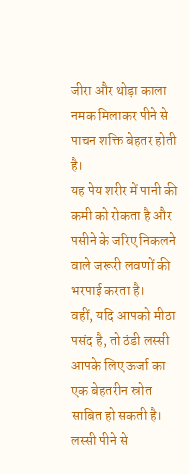जीरा और थोड़ा काला नमक मिलाकर पीने से पाचन शक्ति बेहतर होती है।
यह पेय शरीर में पानी की कमी को रोकता है और पसीने के जरिए निकलने वाले जरूरी लवणों की भरपाई करता है।
वहीं, यदि आपको मीठा पसंद है, तो ठंडी लस्सी आपके लिए ऊर्जा का एक बेहतरीन स्रोत साबित हो सकती है।
लस्सी पीने से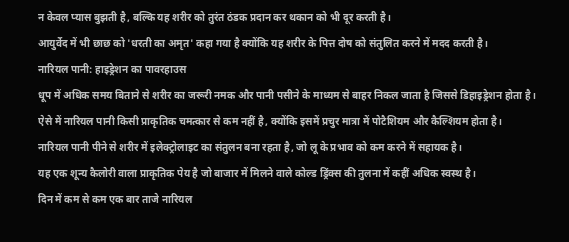न केवल प्यास बुझती है, बल्कि यह शरीर को तुरंत ठंडक प्रदान कर थकान को भी दूर करती है।
आयुर्वेद में भी छाछ को 'धरती का अमृत' कहा गया है क्योंकि यह शरीर के पित्त दोष को संतुलित करने में मदद करती है।
नारियल पानी: हाइड्रेशन का पावरहाउस
धूप में अधिक समय बिताने से शरीर का जरूरी नमक और पानी पसीने के माध्यम से बाहर निकल जाता है जिससे डिहाइड्रेशन होता है।
ऐसे में नारियल पानी किसी प्राकृतिक चमत्कार से कम नहीं है, क्योंकि इसमें प्रचुर मात्रा में पोटैशियम और कैल्शियम होता है।
नारियल पानी पीने से शरीर में इलेक्ट्रोलाइट का संतुलन बना रहता है, जो लू के प्रभाव को कम करने में सहायक है।
यह एक शून्य कैलोरी वाला प्राकृतिक पेय है जो बाजार में मिलने वाले कोल्ड ड्रिंक्स की तुलना में कहीं अधिक स्वस्थ है।
दिन में कम से कम एक बार ताजे नारियल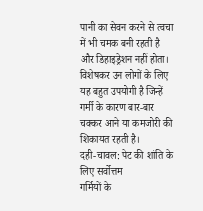पानी का सेवन करने से त्वचा में भी चमक बनी रहती है और डिहाइड्रेशन नहीं होता।
विशेषकर उन लोगों के लिए यह बहुत उपयोगी है जिन्हें गर्मी के कारण बार-बार चक्कर आने या कमजोरी की शिकायत रहती है।
दही-चावल: पेट की शांति के लिए सर्वोत्तम
गर्मियों के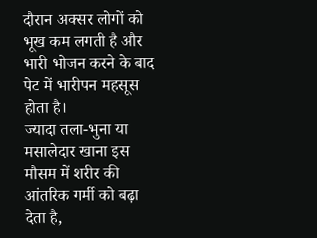दौरान अक्सर लोगों को भूख कम लगती है और भारी भोजन करने के बाद पेट में भारीपन महसूस होता है।
ज्यादा तला-भुना या मसालेदार खाना इस मौसम में शरीर की आंतरिक गर्मी को बढ़ा देता है,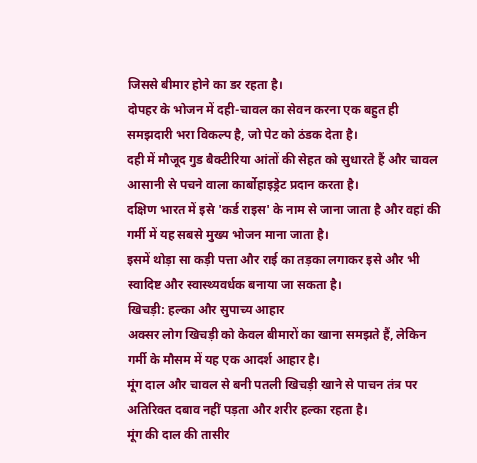जिससे बीमार होने का डर रहता है।
दोपहर के भोजन में दही-चावल का सेवन करना एक बहुत ही समझदारी भरा विकल्प है, जो पेट को ठंडक देता है।
दही में मौजूद गुड बैक्टीरिया आंतों की सेहत को सुधारते हैं और चावल आसानी से पचने वाला कार्बोहाइड्रेट प्रदान करता है।
दक्षिण भारत में इसे 'कर्ड राइस' के नाम से जाना जाता है और वहां की गर्मी में यह सबसे मुख्य भोजन माना जाता है।
इसमें थोड़ा सा कड़ी पत्ता और राई का तड़का लगाकर इसे और भी स्वादिष्ट और स्वास्थ्यवर्धक बनाया जा सकता है।
खिचड़ी: हल्का और सुपाच्य आहार
अक्सर लोग खिचड़ी को केवल बीमारों का खाना समझते हैं, लेकिन गर्मी के मौसम में यह एक आदर्श आहार है।
मूंग दाल और चावल से बनी पतली खिचड़ी खाने से पाचन तंत्र पर अतिरिक्त दबाव नहीं पड़ता और शरीर हल्का रहता है।
मूंग की दाल की तासीर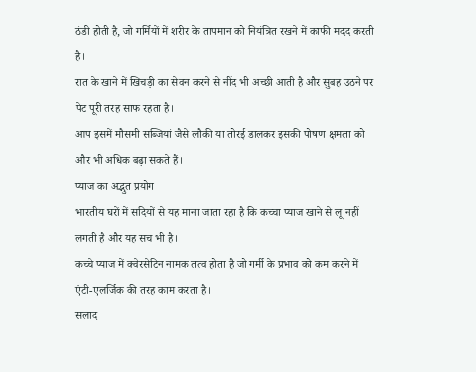ठंडी होती है, जो गर्मियों में शरीर के तापमान को नियंत्रित रखने में काफी मदद करती है।
रात के खाने में खिचड़ी का सेवन करने से नींद भी अच्छी आती है और सुबह उठने पर पेट पूरी तरह साफ रहता है।
आप इसमें मौसमी सब्जियां जैसे लौकी या तोरई डालकर इसकी पोषण क्षमता को और भी अधिक बढ़ा सकते हैं।
प्याज का अद्भुत प्रयोग
भारतीय घरों में सदियों से यह माना जाता रहा है कि कच्चा प्याज खाने से लू नहीं लगती है और यह सच भी है।
कच्चे प्याज में क्वेरसेटिन नामक तत्व होता है जो गर्मी के प्रभाव को कम करने में एंटी-एलर्जिक की तरह काम करता है।
सलाद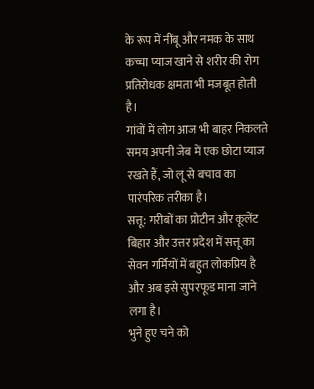के रूप में नींबू और नमक के साथ कच्चा प्याज खाने से शरीर की रोग प्रतिरोधक क्षमता भी मजबूत होती है।
गांवों में लोग आज भी बाहर निकलते समय अपनी जेब में एक छोटा प्याज रखते हैं, जो लू से बचाव का पारंपरिक तरीका है।
सत्तू: गरीबों का प्रोटीन और कूलेंट
बिहार और उत्तर प्रदेश में सत्तू का सेवन गर्मियों में बहुत लोकप्रिय है और अब इसे सुपरफूड माना जाने लगा है।
भुने हुए चने को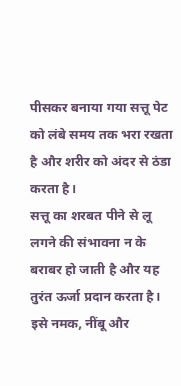पीसकर बनाया गया सत्तू पेट को लंबे समय तक भरा रखता है और शरीर को अंदर से ठंडा करता है।
सत्तू का शरबत पीने से लू लगने की संभावना न के बराबर हो जाती है और यह तुरंत ऊर्जा प्रदान करता है।
इसे नमक, नींबू और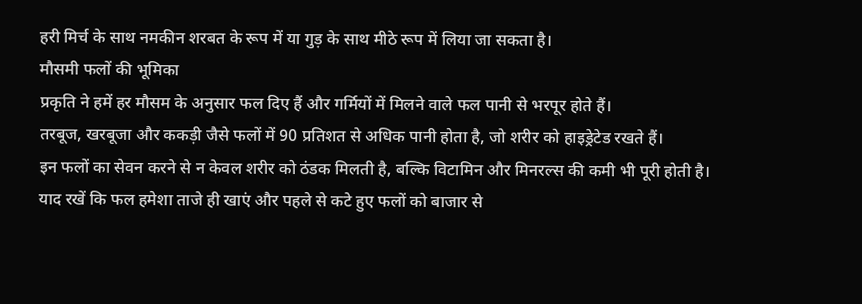हरी मिर्च के साथ नमकीन शरबत के रूप में या गुड़ के साथ मीठे रूप में लिया जा सकता है।
मौसमी फलों की भूमिका
प्रकृति ने हमें हर मौसम के अनुसार फल दिए हैं और गर्मियों में मिलने वाले फल पानी से भरपूर होते हैं।
तरबूज, खरबूजा और ककड़ी जैसे फलों में 90 प्रतिशत से अधिक पानी होता है, जो शरीर को हाइड्रेटेड रखते हैं।
इन फलों का सेवन करने से न केवल शरीर को ठंडक मिलती है, बल्कि विटामिन और मिनरल्स की कमी भी पूरी होती है।
याद रखें कि फल हमेशा ताजे ही खाएं और पहले से कटे हुए फलों को बाजार से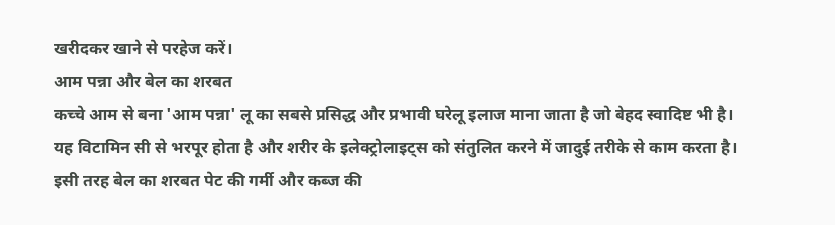खरीदकर खाने से परहेज करें।
आम पन्ना और बेल का शरबत
कच्चे आम से बना 'आम पन्ना' लू का सबसे प्रसिद्ध और प्रभावी घरेलू इलाज माना जाता है जो बेहद स्वादिष्ट भी है।
यह विटामिन सी से भरपूर होता है और शरीर के इलेक्ट्रोलाइट्स को संतुलित करने में जादुई तरीके से काम करता है।
इसी तरह बेल का शरबत पेट की गर्मी और कब्ज की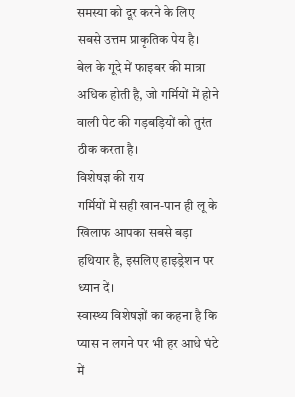समस्या को दूर करने के लिए सबसे उत्तम प्राकृतिक पेय है।
बेल के गूदे में फाइबर की मात्रा अधिक होती है, जो गर्मियों में होने वाली पेट की गड़बड़ियों को तुरंत ठीक करता है।
विशेषज्ञ की राय
गर्मियों में सही खान-पान ही लू के खिलाफ आपका सबसे बड़ा हथियार है, इसलिए हाइड्रेशन पर ध्यान दें।
स्वास्थ्य विशेषज्ञों का कहना है कि प्यास न लगने पर भी हर आधे घंटे में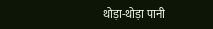थोड़ा-थोड़ा पानी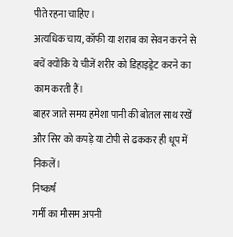पीते रहना चाहिए।
अत्यधिक चाय, कॉफी या शराब का सेवन करने से बचें क्योंकि ये चीजें शरीर को डिहाइड्रेट करने का काम करती हैं।
बाहर जाते समय हमेशा पानी की बोतल साथ रखें और सिर को कपड़े या टोपी से ढककर ही धूप में निकलें।
निष्कर्ष
गर्मी का मौसम अपनी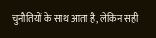चुनौतियों के साथ आता है, लेकिन सही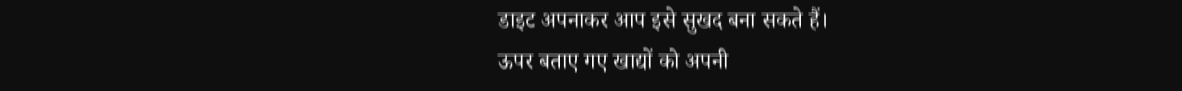डाइट अपनाकर आप इसे सुखद बना सकते हैं।
ऊपर बताए गए खाद्यों को अपनी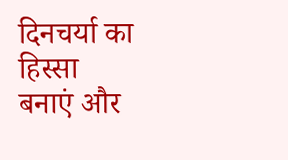दिनचर्या का हिस्सा बनाएं और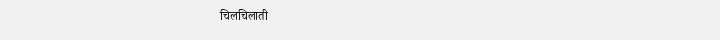चिलचिलाती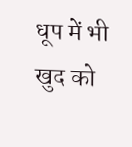धूप में भी खुद को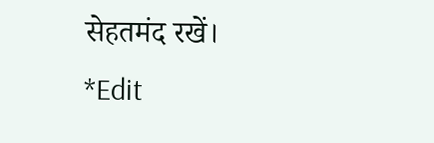सेहतमंद रखें।
*Edit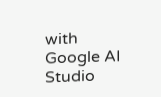with Google AI Studio